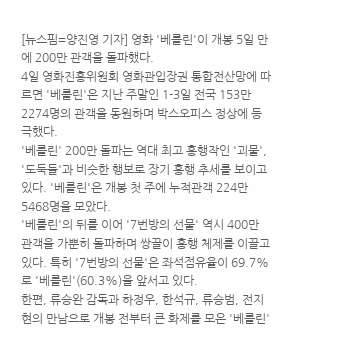[뉴스핌=양진영 기자] 영화 '베를린'이 개봉 5일 만에 200만 관객을 돌파했다.
4일 영화진흥위원회 영화관입장권 통합전산망에 따르면 '베를린'은 지난 주말인 1-3일 전국 153만2274명의 관객을 동원하며 박스오피스 정상에 등극했다.
'베를린' 200만 돌파는 역대 최고 흥행작인 '괴물', '도둑들'과 비슷한 행보로 장기 흥행 추세를 보이고 있다. '베를린'은 개봉 첫 주에 누적관객 224만5468명을 모았다.
'베를린'의 뒤를 이어 '7번방의 선물' 역시 400만 관객을 가뿐히 돌파하며 쌍끌이 흥행 체제를 이끌고 있다. 특히 '7번방의 선물'은 좌석점유율이 69.7%로 '베를린'(60.3%)을 앞서고 있다.
한편, 류승완 감독과 하정우, 한석규, 류승범, 전지현의 만남으로 개봉 전부터 큰 화제를 모은 '베를린'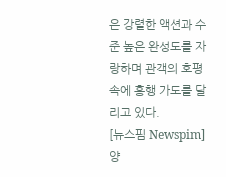은 강렬한 액션과 수준 높은 완성도를 자랑하며 관객의 호평 속에 흥행 가도를 달리고 있다.
[뉴스핌 Newspim] 양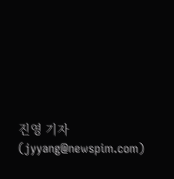진영 기자 (jyyang@newspim.com)